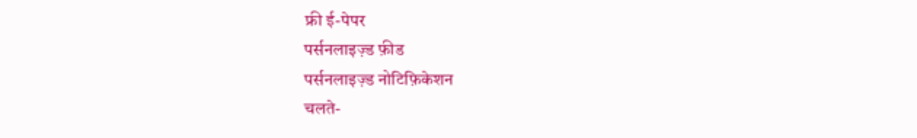फ्री ई-पेपर
पर्सनलाइज़्ड फ़ीड
पर्सनलाइज़्ड नोटिफ़िकेशन
चलते-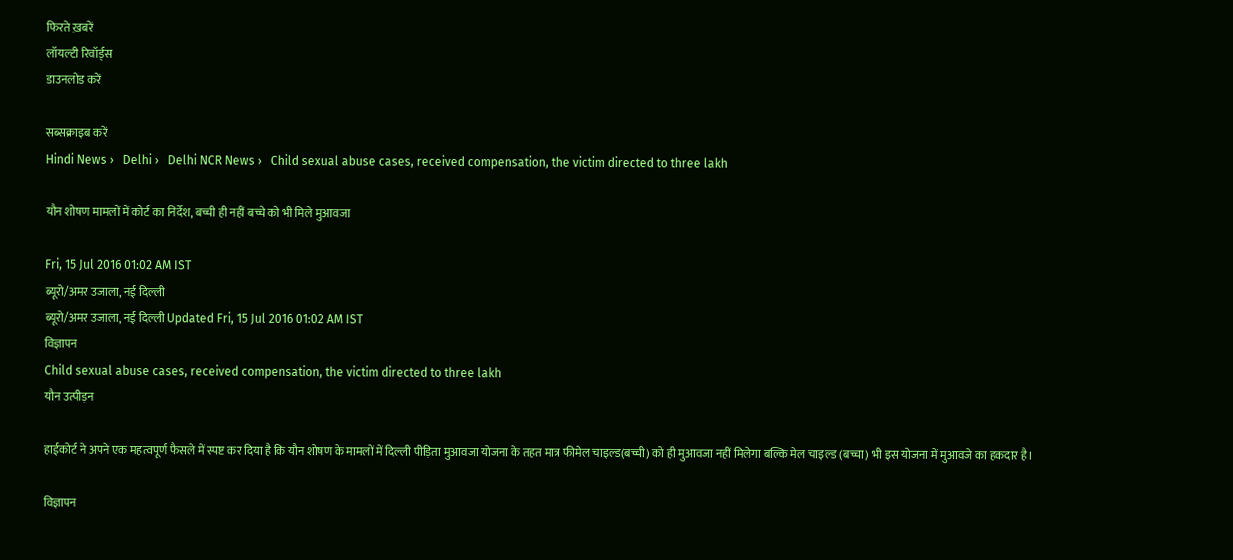फिरते ख़बरें
लॉयल्टी रिवॉर्ड्स
डाउनलोड करें

सब्सक्राइब करें
Hindi News ›   Delhi ›   Delhi NCR News ›   Child sexual abuse cases, received compensation, the victim directed to three lakh

यौन शोषण मामलों में कोर्ट का निर्देश, बच्ची ही नहीं बच्चे को भी मिले मुआवजा

Fri, 15 Jul 2016 01:02 AM IST
ब्यूरो/अमर उजाला, नई दिल्ली
ब्यूरो/अमर उजाला, नई दिल्ली Updated Fri, 15 Jul 2016 01:02 AM IST
विज्ञापन
Child sexual abuse cases, received compensation, the victim directed to three lakh
यौन उत्पीड़न

हाईकोर्ट ने अपने एक महत्वपूर्ण फैसले में स्पष्ट कर दिया है कि यौन शोषण के मामलों में दिल्ली पीड़िता मुआवजा योजना के तहत मात्र फीमेल चाइल्ड(बच्ची) को ही मुआवजा नहीं मिलेगा बल्कि मेल चाइल्ड (बच्चा) भी इस योजना में मुआवजे का हकदार है।

विज्ञापन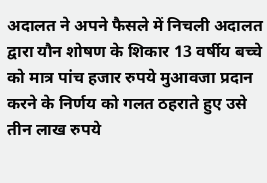अदालत ने अपने फैसले में निचली अदालत द्वारा यौन शोषण के शिकार 13 वर्षीय बच्चे को मात्र पांच हजार रुपये मुआवजा प्रदान करने के निर्णय को गलत ठहराते हुए उसे तीन लाख रुपये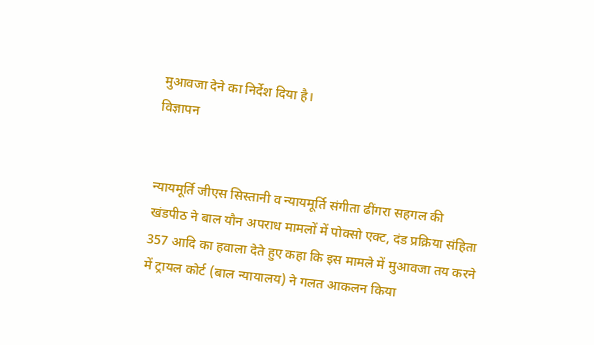मुआवजा देने का निर्देश दिया है।
विज्ञापन


न्यायमूर्ति जीएस सिस्तानी व न्यायमूर्ति संगीता ढींगरा सहगल की खंडपीठ ने बाल यौन अपराध मामलों में पोक्सो एक्ट, दंड प्रक्रिया संहिता 357 आदि का हवाला देते हुए कहा कि इस मामले में मुआवजा तय करने में ट्रायल कोर्ट (बाल न्यायालय) ने गलत आकलन किया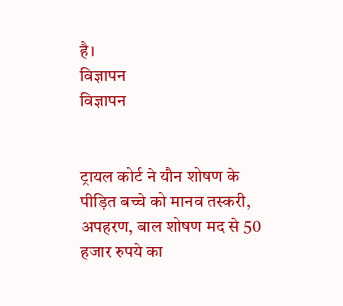है।
विज्ञापन
विज्ञापन


ट्रायल कोर्ट ने यौन शोषण के पीड़ित बच्चे को मानव तस्करी, अपहरण, बाल शोषण मद से 50 हजार रुपये का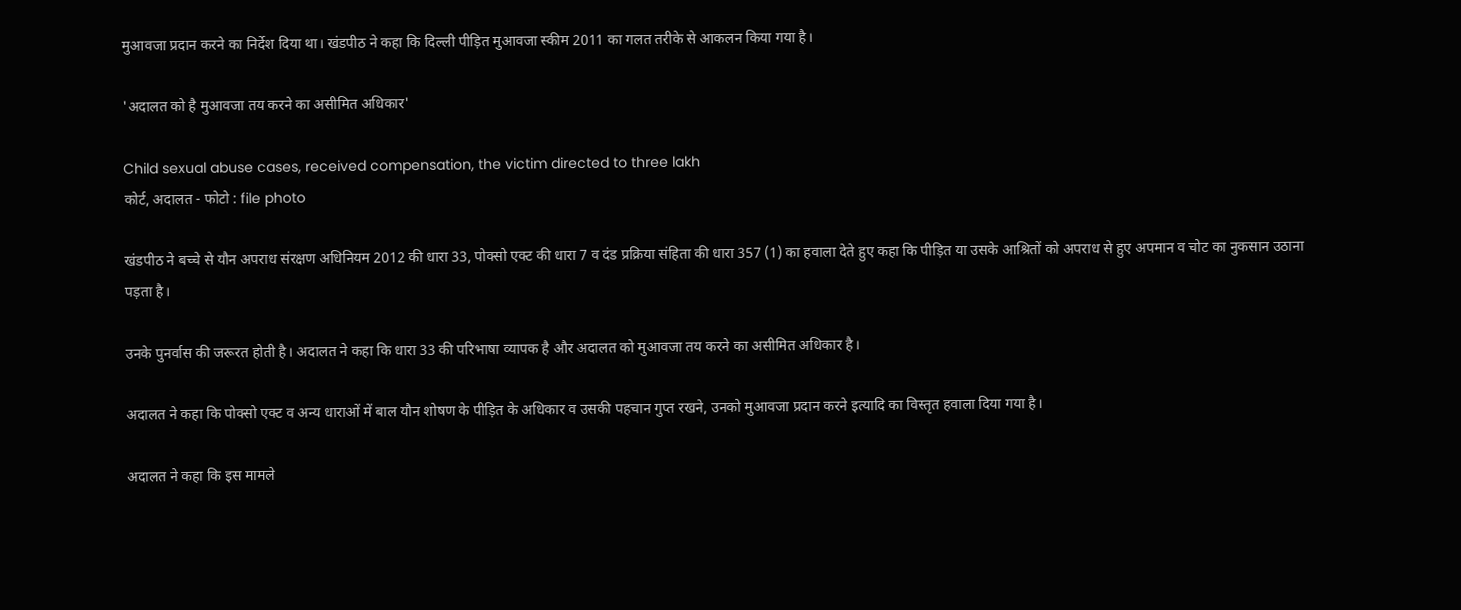मुआवजा प्रदान करने का निर्देश दिया था। खंडपीठ ने कहा कि दिल्ली पीड़ित मुआवजा स्कीम 2011 का गलत तरीके से आकलन किया गया है।

'अदालत को है मुआवजा तय करने का असीमित अधिकार'

Child sexual abuse cases, received compensation, the victim directed to three lakh
कोर्ट, अदालत - फोटो : file photo

खंडपीठ ने बच्चे से यौन अपराध संरक्षण अधिनियम 2012 की धारा 33, पोक्सो एक्ट की धारा 7 व दंड प्रक्रिया संहिता की धारा 357 (1) का हवाला देते हुए कहा कि पीड़ित या उसके आश्रितों को अपराध से हुए अपमान व चोट का नुकसान उठाना पड़ता है।

उनके पुनर्वास की जरूरत होती है। अदालत ने कहा कि धारा 33 की परिभाषा व्यापक है और अदालत को मुआवजा तय करने का असीमित अधिकार है।

अदालत ने कहा कि पोक्सो एक्ट व अन्य धाराओं में बाल यौन शोषण के पीड़ित के अधिकार व उसकी पहचान गुप्त रखने, उनको मुआवजा प्रदान करने इत्यादि का विस्तृत हवाला दिया गया है।

अदालत ने कहा कि इस मामले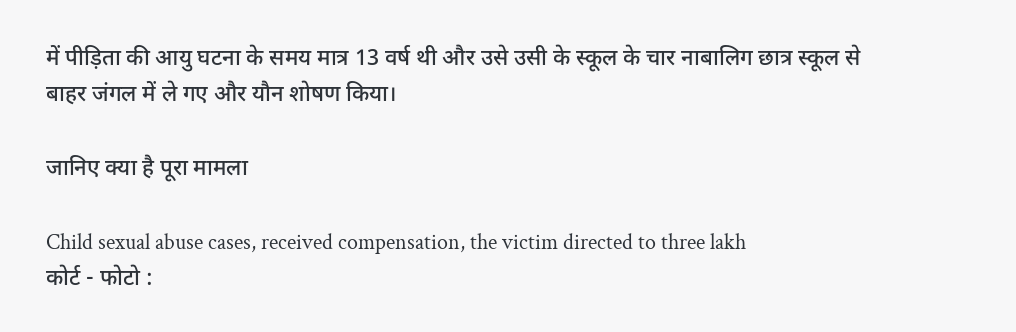में पीड़िता की आयु घटना के समय मात्र 13 वर्ष थी और उसे उसी के स्कूल के चार नाबालिग छात्र स्कूल से बाहर जंगल में ले गए और यौन शोषण किया।

जानिए क्या है पूरा मामला

Child sexual abuse cases, received compensation, the victim directed to three lakh
कोर्ट - फोटो :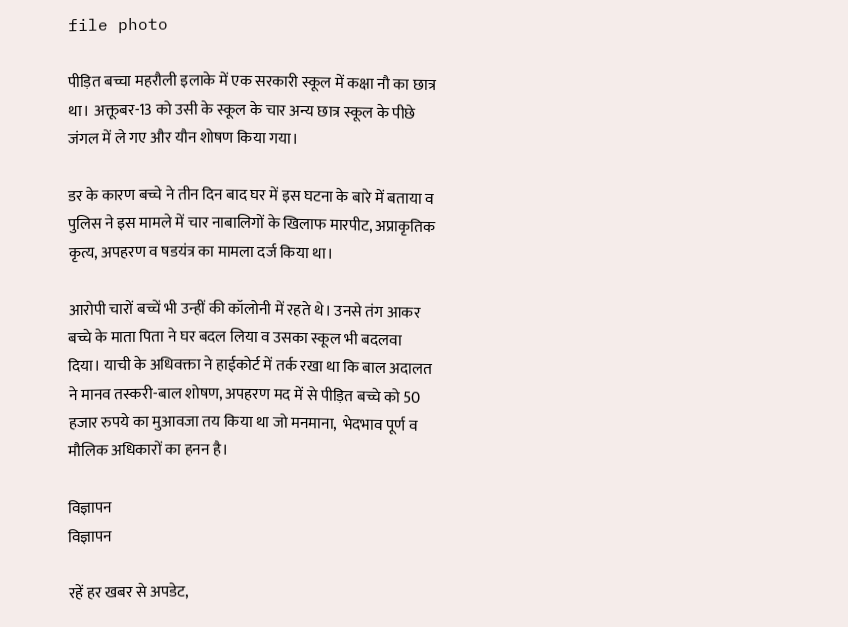file photo

पीड़ित बच्चा महरौली इलाके में एक सरकारी स्कूल में कक्षा नौ का छात्र था। अक्तूबर-13 को उसी के स्कूल के चार अन्य छात्र स्कूल के पीछे जंगल में ले गए और यौन शोषण किया गया।

डर के कारण बच्चे ने तीन दिन बाद घर में इस घटना के बारे में बताया व पुलिस ने इस मामले में चार नाबालिगों के खिलाफ मारपीट, अप्राकृतिक कृत्य, अपहरण व षडयंत्र का मामला दर्ज किया था।

आरोपी चारों बच्चें भी उन्हीं की कॉलोनी में रहते थे। उनसे तंग आकर बच्चे के माता पिता ने घर बदल लिया व उसका स्कूल भी बदलवा दिया। याची के अधिवक्ता ने हाईकोर्ट में तर्क रखा था कि बाल अदालत ने मानव तस्करी-बाल शोषण, अपहरण मद में से पीड़ित बच्चे को 50 हजार रुपये का मुआवजा तय किया था जो मनमाना,  भेदभाव पूर्ण व मौलिक अधिकारों का हनन है।

विज्ञापन
विज्ञापन

रहें हर खबर से अपडेट,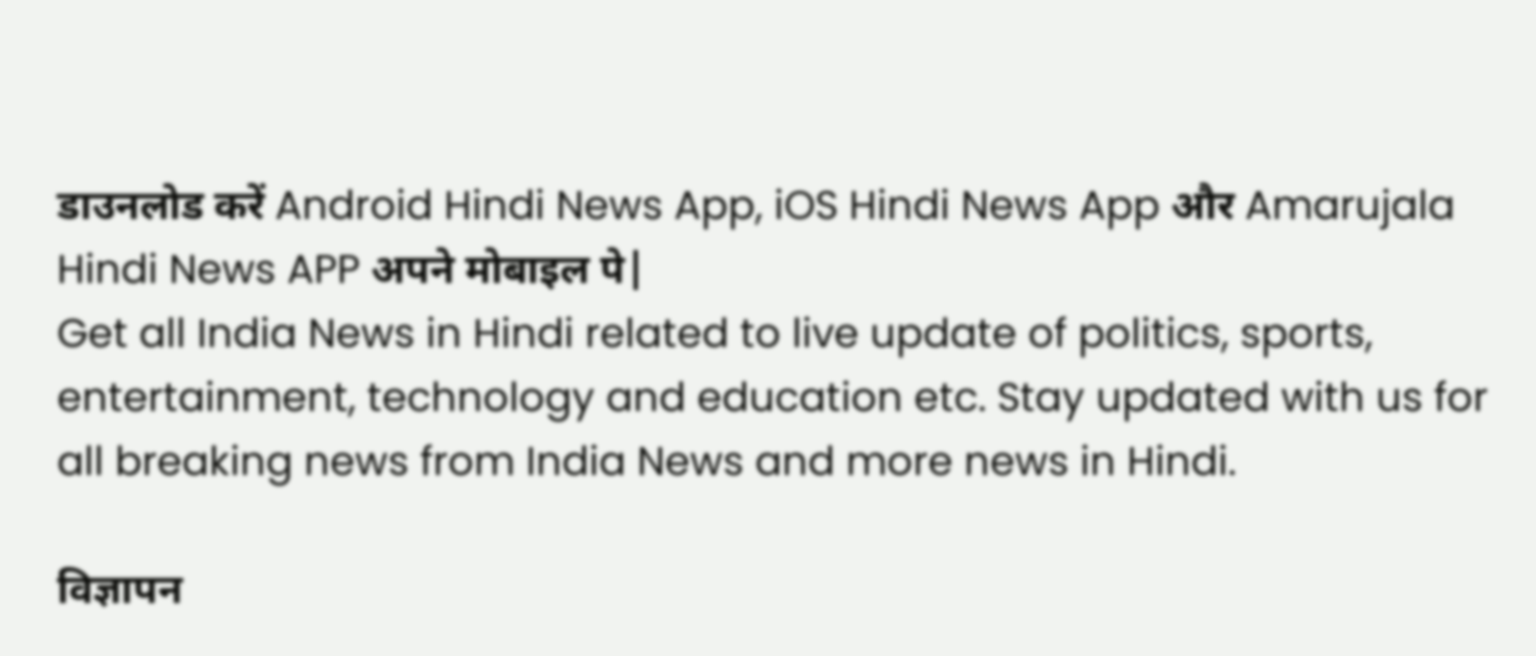डाउनलोड करें Android Hindi News App, iOS Hindi News App और Amarujala Hindi News APP अपने मोबाइल पे|
Get all India News in Hindi related to live update of politics, sports, entertainment, technology and education etc. Stay updated with us for all breaking news from India News and more news in Hindi.

विज्ञापन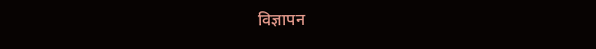विज्ञापन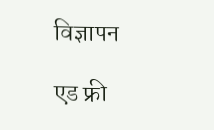विज्ञापन

एड फ्री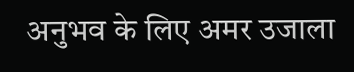अनुभव के लिए अमर उजाला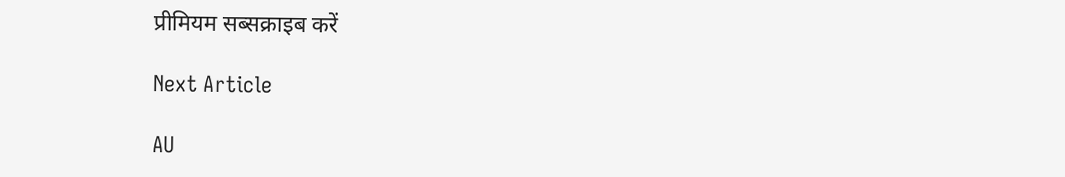प्रीमियम सब्सक्राइब करें

Next Article

AU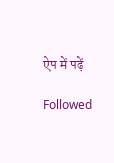ऐप में पढ़ें

Followed